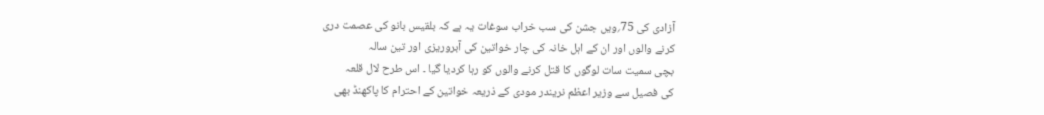آزادی کی 75؍ویں جشن کی سب خراب سوغات یہ ہے کہ بلقیس بانو کی عصمت دری
کرنے والوں اور ان کے اہل خانہ کی چار خواتین کی آبروریزی اور تین سالہ
بچی سمیت سات لوگوں کا قتل کرنے والوں کو رہا کردیا گیا ۔ اس طرح لال قلعہ
کی فصیل سے وزیر اعظم نریندر مودی کے ذریعہ خواتین کے احترام کا پاکھنڈ بھی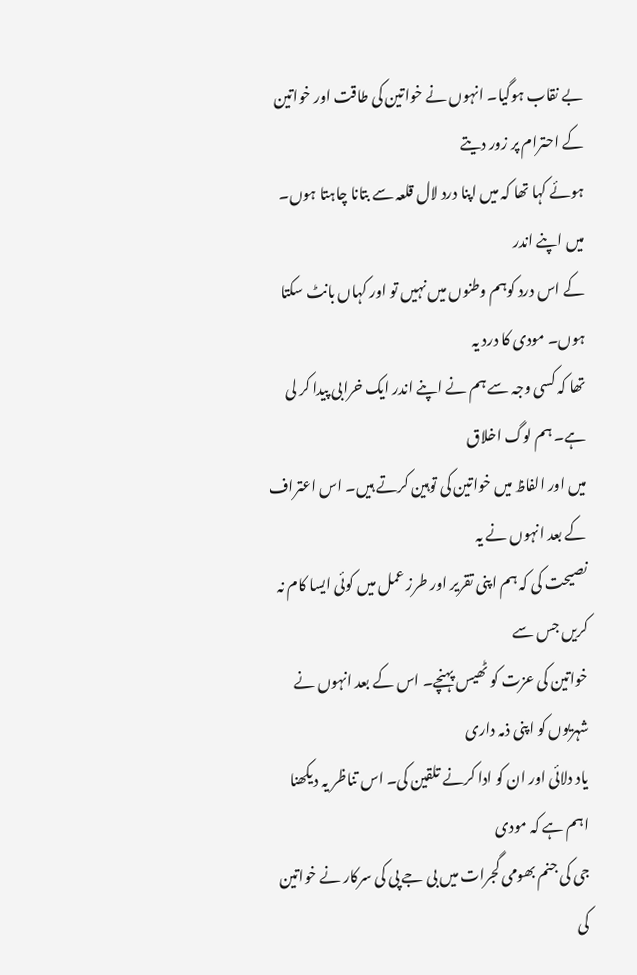بے نقاب ہوگیا۔ انہوں نے خواتین کی طاقت اور خواتین کے احترام پر زور دیتے
ہوئے کہا تھا کہ میں اپنا درد لال قلعہ سے بتانا چاہتا ہوں۔ میں اپنے اندر
کے اس درد کوہم وطنوں میں نہیں تو اور کہاں بانٹ سکتا ہوں۔ مودی کا درد یہ
تھا کہ کسی وجہ سے ہم نے اپنے اندر ایک خرابی پیدا کر لی ہے۔ ہم لوگ اخلاق
میں اور الفاظ میں خواتین کی توہین کرتے ہیں۔ اس اعتراف کے بعد انہوں نے یہ
نصیحت کی کہ ہم اپنی تقریر اور طرز عمل میں کوئی ایسا کام نہ کریں جس سے
خواتین کی عزت کو ٹھیس پہنچے۔ اس کے بعد انہوں نے شہریوں کو اپنی ذمہ داری
یاد دلائی اور ان کو ادا کرنے تلقین کی۔ اس تناظر یہ دیکھنا اہم ہے کہ مودی
جی کی جنم بھومی گجرات میں بی جے پی کی سرکار نے خواتین کی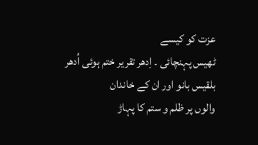عزت کو کیسے
ٹھیس پہنچائی ۔ اِدھر تقریر ختم ہوئی اُدھر بلقیس بانو اور ان کے خاندان
والوں پر ظلم و ستم کا پہاڑ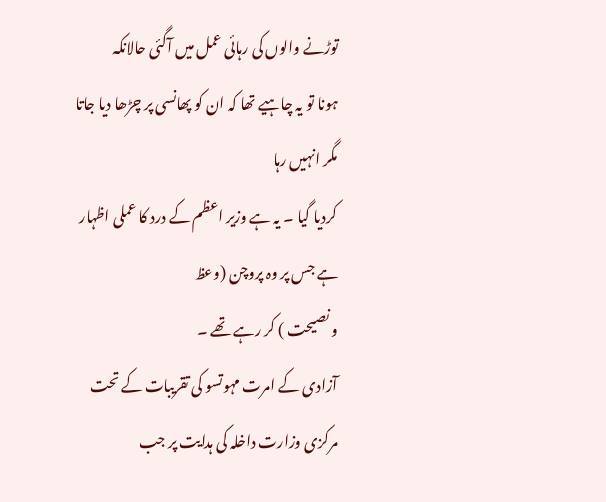توڑنے والوں کی رہائی عمل میں آگئی حالانکہ
ہونا تو یہ چاہیے تھا کہ ان کو پھانسی پر چڑھا دیا جاتا مگر انہیں رہا
کردیا گیا ۔ یہ ہے وزیر اعظم کے درد کا عملی اظہار ہے جس پر وہ پروچن (وعظ
و نصیحت ) کر رہے تھے ۔
آزادی کے امرت مہوتسو کی تقریبات کے تحت مرکزی وزارت داخلہ کی ہدایت پر جب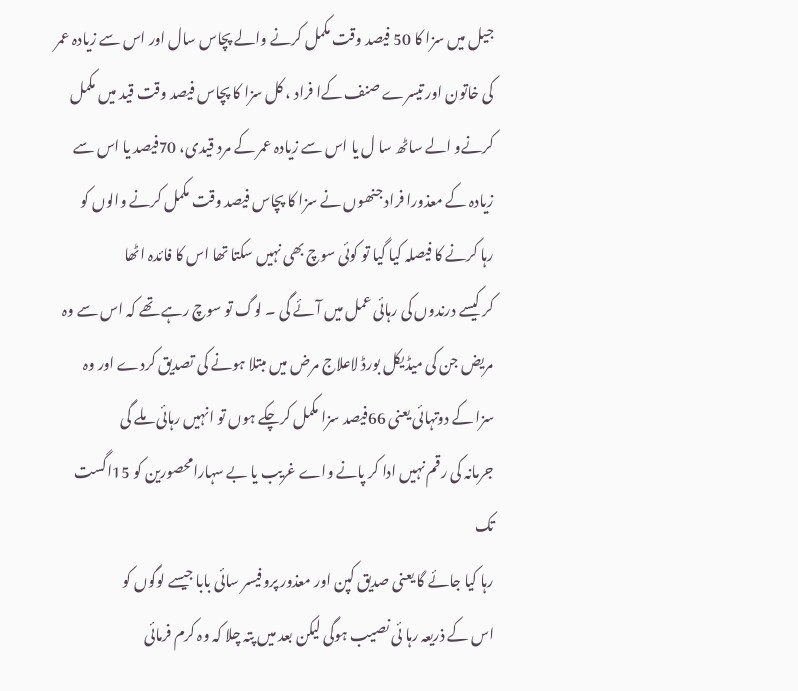جیل میں سزا کا 50 فیصد وقت مکمل کرنے والے پچاس سال اور اس سے زیادہ عمر
کی خاتون اور تیسرے صنف کےا فراد ، کل سزا کا پچاس فیصد وقت قید میں مکمل
کرنےو الے ساٹھ سا ل یا اس سے زیادہ عمر کے مرد قیدی، 70فیصد یا اس سے
زیادہ کے معذورا فراد جنھوں نے سزا کا پچاس فیصد وقت مکمل کرنے والوں کو
رہا کرنے کا فیصلہ کیا گیا تو کوئی سوچ بھی نہیں سکتا تھا اس کا فائدہ اٹھا
کر کیسے درندوں کی رہائی عمل میں آئے گی ۔ لوگ تو سوچ رہے تھے کہ اس سے وہ
مریض جن کی میڈیکل بورڈ لاعلاج مرض میں مبتلا ہونے کی تصدیق کردے اور وہ
سزا کے دوتہائی یعنی 66فیصد سزا مکمل کرچکے ہوں تو انہیں رہائی ملے گی
جرمانہ کی رقم نہیں ادا کر پانے واے غریب یا بے سہارامحصورین کو 15اگست تک
رہا کیا جائے گا یعنی صدیق کپن اور معذور پروفیسر سائی بابا جیسے لوگوں کو
اس کے ذریعہ رہا ئی نصیب ہوگی لیکن بعد میں پتہ چلا کہ وہ کرم فرمائی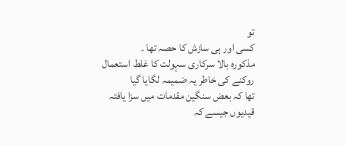تو
کسی اور ہی سازش کا حصہ تھا ۔
مذکورہ بالا سرکاری سہولت کا غلط استعمال روکنے کی خاطر یہ ضمیمہ لگایا گیا
تھا کہ بعض سنگین مقدمات میں سزا یافتہ قیدیوں جیسے کہ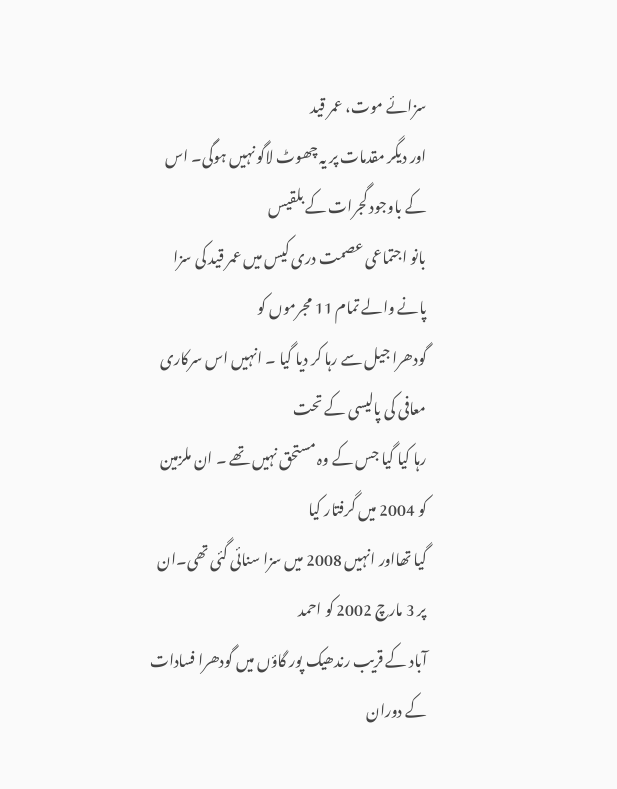سزائے موت، عمر قید
اور دیگر مقدمات پر یہ چھوٹ لاگو نہیں ہوگی۔ اس کے باوجود گجرات کے بلقیس
بانو اجتماعی عصمت دری کیس میں عمر قید کی سزا پانے والے تمام 11 مجرموں کو
گودھرا جیل سے رہا کر دیا گیا ۔ انہیں اس سرکاری معافی کی پالیسی کے تحت
رہا کیا گیا جس کے وہ مستحق نہیں تھے ۔ ان ملزمین کو 2004 میں گرفتار کیا
گیا تھااور انہیں 2008 میں سزا سنائی گئی تھی۔ان پر 3 مارچ 2002 کو احمد
آباد کے قریب رندھیک پور گاؤں میں گودھرا فسادات کے دوران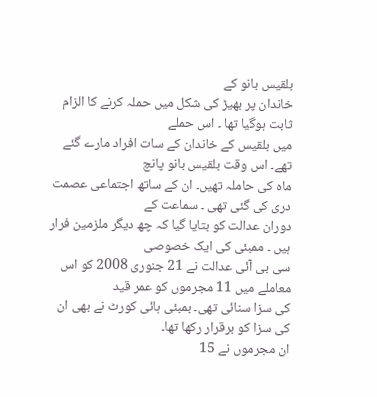بلقیس بانو کے
خاندان پر بھیڑ کی شکل میں حملہ کرنے کا الزام ثابت ہوگیا تھا ۔ اس حملے
میں بلقیس کے خاندان کے سات افراد مارے گئے تھے۔ اس وقت بلقیس بانو پانچ
ماہ کی حاملہ تھیں۔ ان کے ساتھ اجتماعی عصمت دری کی گئی تھی ۔ سماعت کے
دوران عدالت کو بتایا گیا کہ چھ دیگر ملزمین فرار ہیں ۔ ممبئی کی ایک خصوصی
سی بی آئی عدالت نے 21 جنوری 2008 کو اس معاملے میں 11 مجرموں کو عمر قید
کی سزا سنائی تھی۔ بمبئی ہائی کورٹ نے بھی ان کی سزا کو برقرار رکھا تھا۔
ان مجرموں نے 15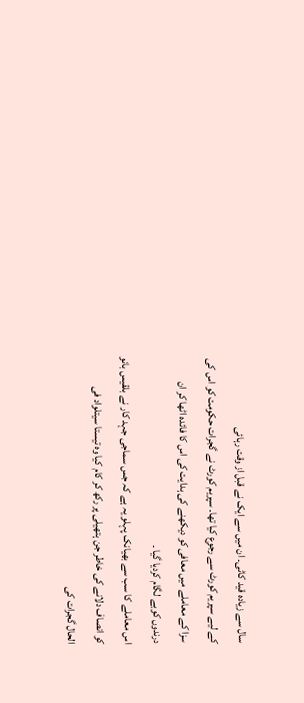سال سے زیادہ قید کاٹی۔ ان میں سے ایک نے قبل از وقت رہائی
کے لیے سپریم کورٹ سے رجوع کیا تھا۔ سپریم کورٹ نے گجرات حکومت کو اس کی
سزا کے معاملے میں معافی کو دیکھنے کی ہدایت کی اس کا فائدہ اٹھا کر ان
درندوں کوبے لگام کردیا گیا ۔
اس معاملے کا سب سے بھیانک پہلو یہ ہے کہ جس سماجی جہد کار نے بلقیس بانو
کو انصاف دلانے کی خاطر جن ہتھیلی پر رکھ کر کام کیا وہ تیستا سیتلواد فی
الحال گجرات کی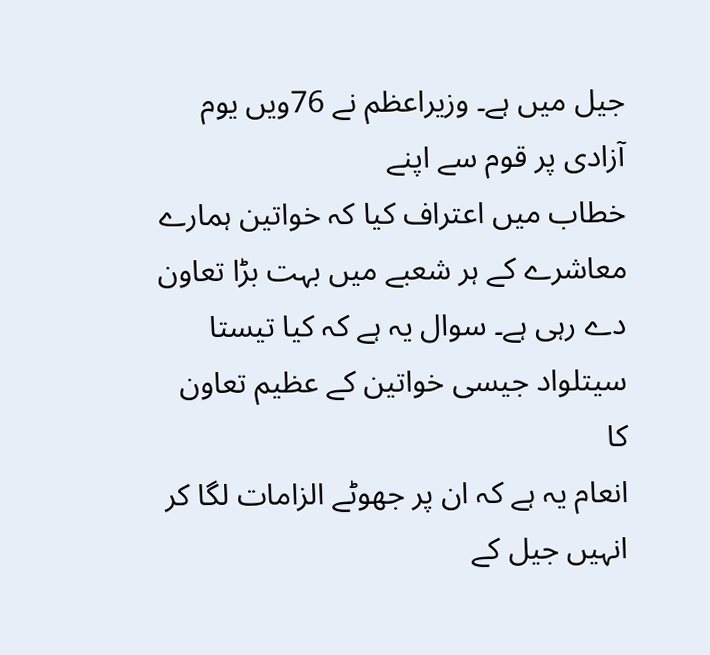جیل میں ہے۔ وزیراعظم نے 76ویں یوم آزادی پر قوم سے اپنے
خطاب میں اعتراف کیا کہ خواتین ہمارے معاشرے کے ہر شعبے میں بہت بڑا تعاون
دے رہی ہے۔ سوال یہ ہے کہ کیا تیستا سیتلواد جیسی خواتین کے عظیم تعاون کا
انعام یہ ہے کہ ان پر جھوٹے الزامات لگا کر انہیں جیل کے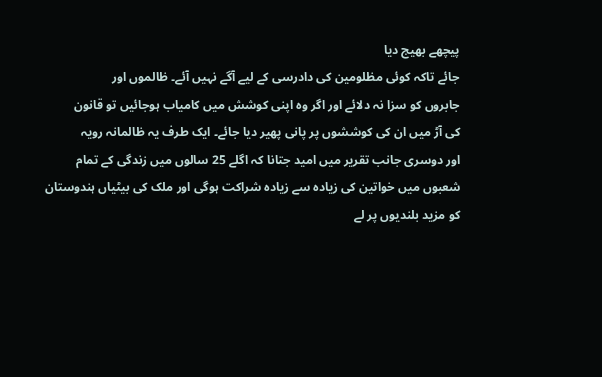پیچھے بھیج دیا
جائے تاکہ کوئی مظلومین کی دادرسی کے لیے آگے نہیں آئے۔ ظالموں اور
جابروں کو سزا نہ دلائے اور اگر وہ اپنی کوشش میں کامیاب ہوجائیں تو قانون
کی آڑ میں ان کی کوششوں پر پانی پھیر دیا جائے۔ ایک طرف یہ ظالمانہ رویہ
اور دوسری جانب تقریر میں امید جتانا کہ اگلے 25 سالوں میں زندگی کے تمام
شعبوں میں خواتین کی زیادہ سے زیادہ شراکت ہوگی اور ملک کی بیٹیاں ہندوستان
کو مزید بلندیوں پر لے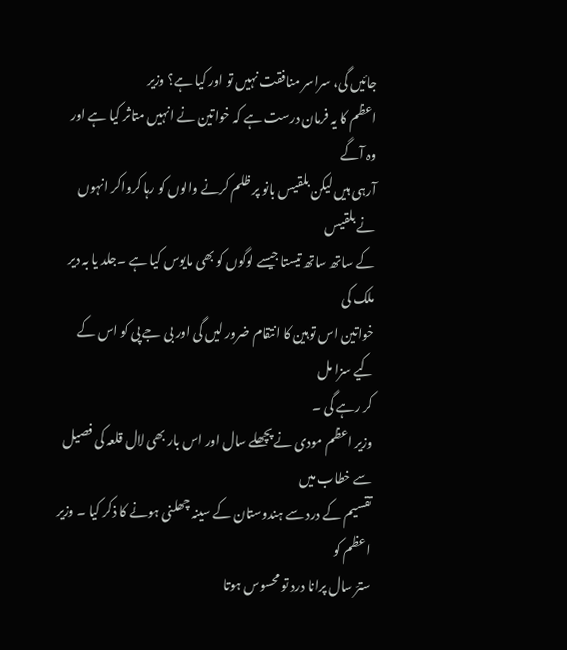جائیں گی، سراسر منافقت نہیں تو اور کیا ہے؟ وزیر
اعظم کا یہ فرمان درست ہے کہ خواتین نے انہیں متاثر کیا ہے اور وہ آگے
آرہی ہیں لیکن بلقیس بانو پر ظلم کرنے والوں کو رہا کرواکر انہوں نے بلقیس
کے ساتھ ساتھ تیستا جیسے لوگوں کو بھی مایوس کیا ہے ۔جلد یا بہ دیر ملک کی
خواتین اس توہین کا انتقام ضرور لیں گی اور بی جے پی کو اس کے کیے سزا مل
کر رہے گی ۔
وزیر اعظم مودی نے پچھلے سال اور اس بار بھی لال قلعہ کی فصیل سے خطاب میں
تقسیم کے درد سے ہندوستان کے سینہ چھلنی ہونے کا ذکر کیا ۔ وزیر اعظم کو
سترّ سال پرانا درد تو محسوس ہوتا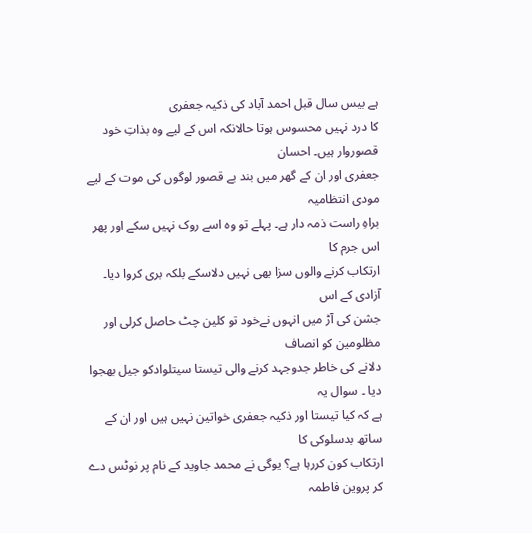ہے بیس سال قبل احمد آباد کی ذکیہ جعفری
کا درد نہیں محسوس ہوتا حالانکہ اس کے لیے وہ بذاتِ خود قصوروار ہیں۔ احسان
جعفری اور ان کے گھر میں بند بے قصور لوگوں کی موت کے لیے مودی انتظامیہ
براہِ راست ذمہ دار ہے۔ پہلے تو وہ اسے روک نہیں سکے اور پھر اس جرم کا
ارتکاب کرنے والوں سزا بھی نہیں دلاسکے بلکہ بری کروا دیا۔ آزادی کے اس
جشن کی آڑ میں انہوں نےخود تو کلین چٹ حاصل کرلی اور مظلومین کو انصاف
دلانے کی خاطر جدوجہد کرنے والی تیستا سیتلوادکو جیل بھجوا دیا ۔ سوال یہ
ہے کہ کیا تیستا اور ذکیہ جعفری خواتین نہیں ہیں اور ان کے ساتھ بدسلوکی کا
ارتکاب کون کررہا ہے؟ یوگی نے محمد جاوید کے نام پر نوٹس دے کر پروین فاطمہ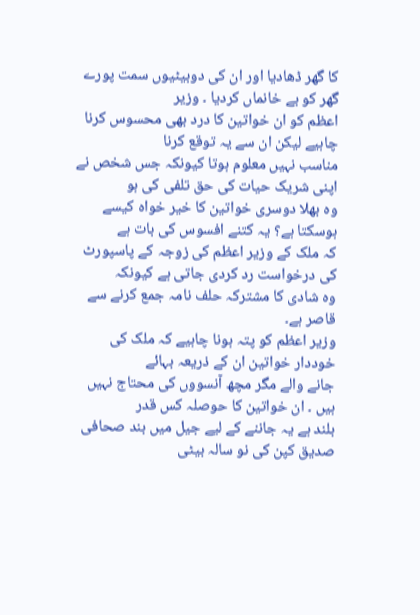کا گھر ڈھادیا اور ان کی دوبیٹیوں سمت پورے گھر کو بے خانماں کردیا ۔ وزیر
اعظم کو ان خواتین کا درد بھی محسوس کرنا چاہیے لیکن ان سے یہ توقع کرنا
مناسب نہیں معلوم ہوتا کیونکہ جس شخص نے اپنی شریک حیات کی حق تلفی کی ہو
وہ بھلا دوسری خواتین کا خیر خواہ کیسے ہوسکتا ہے؟ یہ کتنے افسوس کی بات ہے
کہ ملک کے وزیر اعظم کی زوجہ کے پاسپورٹ کی درخواست رد کردی جاتی ہے کیونکہ
وہ شادی کا مشترکہ حلف نامہ جمع کرنے سے قاصر ہے۔
وزیر اعظم کو پتہ ہونا چاہیے کہ ملک کی خوددار خواتین ان کے ذریعہ بہائے
جانے والے مگر مچھ آنسووں کی محتاج نہیں ہیں ۔ ان خواتین کا حوصلہ کس قدر
بلند ہے یہ جاننے کے لیے جیل میں بند صحافی صدیق کپن کی نو سالہ بیٹی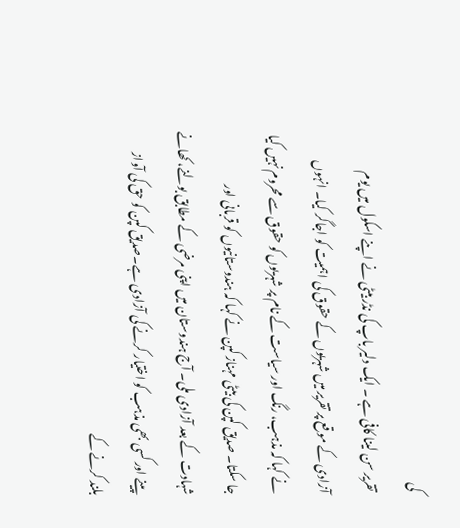کی
تقریر سن لینا کافی ہے ۔ ایک دلیر باپ کی نڈر بیٹی نے اپنے اسکول میں یوم
آزادی کے موقع پر تقریر میں شہریوں کے حقوق کی اہمیت کو اجاگر کیا۔ انہوں
نے کہا کہ مذہب، رنگ اور سیاست کے نام پر شہریوں کو حقوق سے محروم نہیں کیا
جا سکتا۔ صدیق کپن کی بیٹی مہناز کپن نے کہا کہ ہندوستانیوں کو قربانی اور
شہادت کے بعد آزادی ملی۔ آج ہندوستان میں اپنی مرضی کے مطابق بولنے، کھانے
پینے اور کسی بھی مذہب کو اختیار کرنے کی آزادی ہے۔صدیق کپن کو حق کی آواز
بلند کرنے کے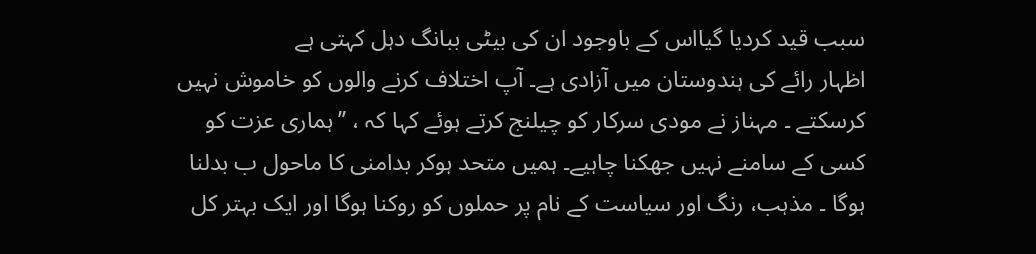سبب قید کردیا گیااس کے باوجود ان کی بیٹی ببانگ دہل کہتی ہے
اظہار رائے کی ہندوستان میں آزادی ہے۔ آپ اختلاف کرنے والوں کو خاموش نہیں
کرسکتے ۔ مہناز نے مودی سرکار کو چیلنج کرتے ہوئے کہا کہ ، ’’ہماری عزت کو
کسی کے سامنے نہیں جھکنا چاہیے۔ ہمیں متحد ہوکر بدامنی کا ماحول ب بدلنا
ہوگا ۔ مذہب، رنگ اور سیاست کے نام پر حملوں کو روکنا ہوگا اور ایک بہتر کل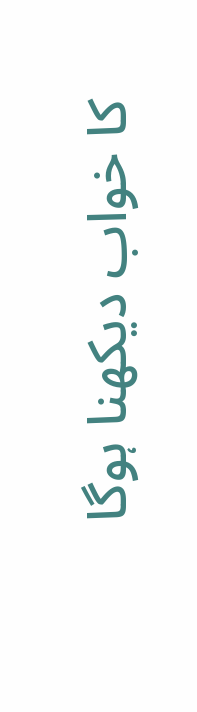کا خواب دیکھنا ہوگا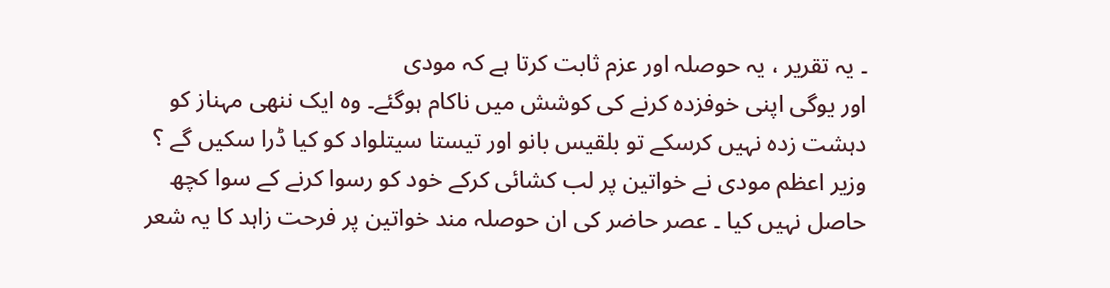۔ یہ تقریر ، یہ حوصلہ اور عزم ثابت کرتا ہے کہ مودی
اور یوگی اپنی خوفزدہ کرنے کی کوشش میں ناکام ہوگئے۔ وہ ایک ننھی مہناز کو
دہشت زدہ نہیں کرسکے تو بلقیس بانو اور تیستا سیتلواد کو کیا ڈرا سکیں گے ؟
وزیر اعظم مودی نے خواتین پر لب کشائی کرکے خود کو رسوا کرنے کے سوا کچھ
حاصل نہیں کیا ۔ عصر حاضر کی ان حوصلہ مند خواتین پر فرحت زاہد کا یہ شعر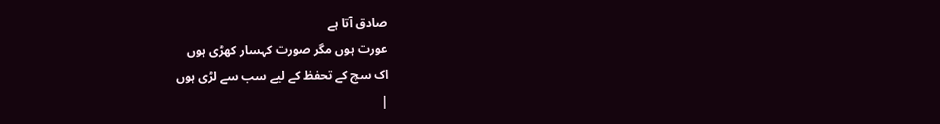صادق آتا ہے
عورت ہوں مگر صورت کہسار کھڑی ہوں
اک سچ کے تحفظ کے لیے سب سے لڑی ہوں
|